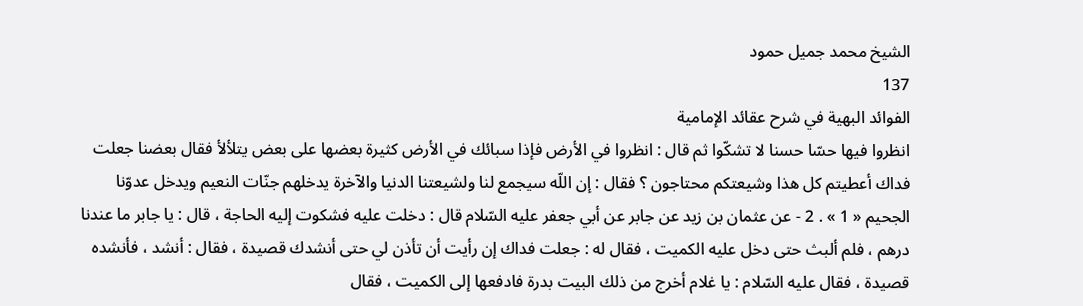الشيخ محمد جميل حمود
137
الفوائد البهية في شرح عقائد الإمامية
انظروا فيها حسّا حسنا لا تشكّوا ثم قال : انظروا في الأرض فإذا سبائك في الأرض كثيرة بعضها على بعض يتلألأ فقال بعضنا جعلت فداك أعطيتم كل هذا وشيعتكم محتاجون ؟ فقال : إن اللّه سيجمع لنا ولشيعتنا الدنيا والآخرة يدخلهم جنّات النعيم ويدخل عدوّنا الجحيم « 1 » . 2 - عن عثمان بن زيد عن جابر عن أبي جعفر عليه السّلام قال : دخلت عليه فشكوت إليه الحاجة ، قال : يا جابر ما عندنا درهم ، فلم ألبث حتى دخل عليه الكميت ، فقال له : جعلت فداك إن رأيت أن تأذن لي حتى أنشدك قصيدة ، فقال : أنشد ، فأنشده قصيدة ، فقال عليه السّلام : يا غلام أخرج من ذلك البيت بدرة فادفعها إلى الكميت ، فقال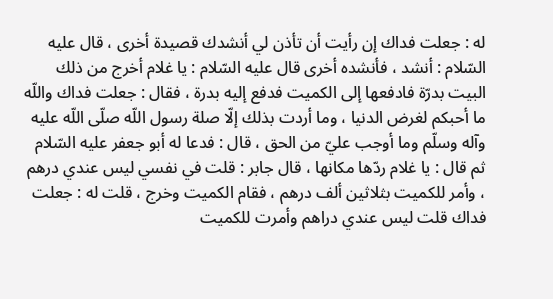له : جعلت فداك إن رأيت أن تأذن لي أنشدك قصيدة أخرى ، قال عليه السّلام : أنشد ، فأنشده أخرى قال عليه السّلام : يا غلام أخرج من ذلك البيت بدرّة فادفعها إلى الكميت فدفع إليه بدرة ، فقال : جعلت فداك واللّه ما أحبكم لغرض الدنيا ، وما أردت بذلك إلّا صلة رسول اللّه صلّى اللّه عليه وآله وسلّم وما أوجب عليّ من الحق ، قال : فدعا له أبو جعفر عليه السّلام ثم قال : يا غلام ردّها مكانها ، قال جابر : قلت في نفسي ليس عندي درهم ، وأمر للكميت بثلاثين ألف درهم ، فقام الكميت وخرج ، قلت له : جعلت فداك قلت ليس عندي دراهم وأمرت للكميت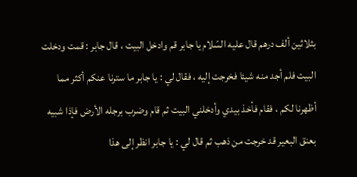بثلاثين ألف درهم قال عليه السّلام يا جابر قم وادخل البيت ، قال جابر : قمت ودخلت البيت فلم أجد منه شيئا فخرجت إليه ، فقال لي : يا جابر ما سترنا عنكم أكثر مما أظهرنا لكم ، فقام فأخذ بيدي وأدخلني البيت ثم قام وضرب برجله الأرض فإذا شبيه بعنق البعير قد خرجت من ذهب ثم قال لي : يا جابر انظر إلى هذا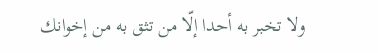ولا تخبر به أحدا إلّا من تثق به من إخوانك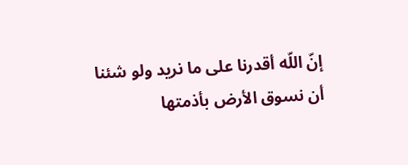إنّ اللّه أقدرنا على ما نريد ولو شئنا أن نسوق الأرض بأذمتها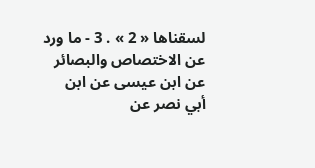لسقناها « 2 » . 3 - ما ورد عن الاختصاص والبصائر عن ابن عيسى عن ابن أبي نصر عن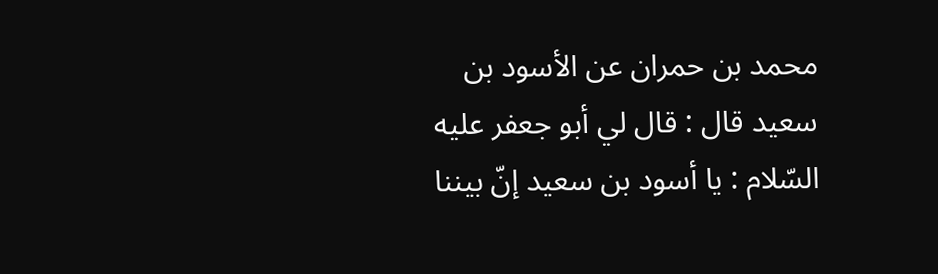محمد بن حمران عن الأسود بن سعيد قال : قال لي أبو جعفر عليه السّلام : يا أسود بن سعيد إنّ بيننا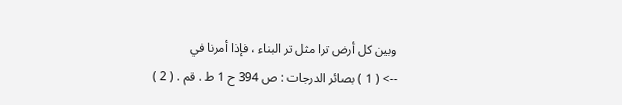وبين كل أرض ترا مثل تر البناء ، فإذا أمرنا في
--> ( 1 ) بصائر الدرجات : ص 394 ح 1 ط . قم . ( 2 )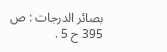بصائر الدرجات : ص 395 ح 5 .